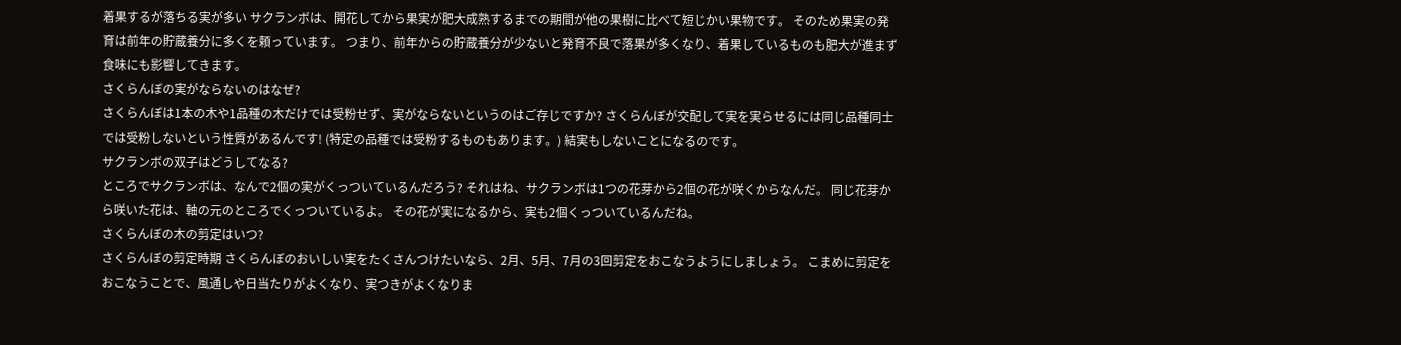着果するが落ちる実が多い サクランボは、開花してから果実が肥大成熟するまでの期間が他の果樹に比べて短じかい果物です。 そのため果実の発育は前年の貯蔵養分に多くを頼っています。 つまり、前年からの貯蔵養分が少ないと発育不良で落果が多くなり、着果しているものも肥大が進まず食味にも影響してきます。
さくらんぼの実がならないのはなぜ?
さくらんぼは1本の木や1品種の木だけでは受粉せず、実がならないというのはご存じですか? さくらんぼが交配して実を実らせるには同じ品種同士では受粉しないという性質があるんです! (特定の品種では受粉するものもあります。) 結実もしないことになるのです。
サクランボの双子はどうしてなる?
ところでサクランボは、なんで2個の実がくっついているんだろう? それはね、サクランボは1つの花芽から2個の花が咲くからなんだ。 同じ花芽から咲いた花は、軸の元のところでくっついているよ。 その花が実になるから、実も2個くっついているんだね。
さくらんぼの木の剪定はいつ?
さくらんぼの剪定時期 さくらんぼのおいしい実をたくさんつけたいなら、2月、5月、7月の3回剪定をおこなうようにしましょう。 こまめに剪定をおこなうことで、風通しや日当たりがよくなり、実つきがよくなりま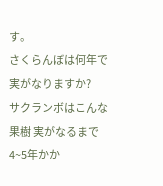す。
さくらんぼは何年で実がなりますか?
サクランボはこんな果樹 実がなるまで4~5年かか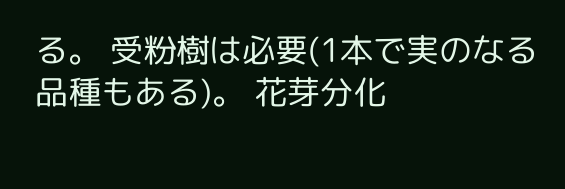る。 受粉樹は必要(1本で実のなる品種もある)。 花芽分化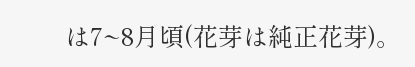は7~8月頃(花芽は純正花芽)。